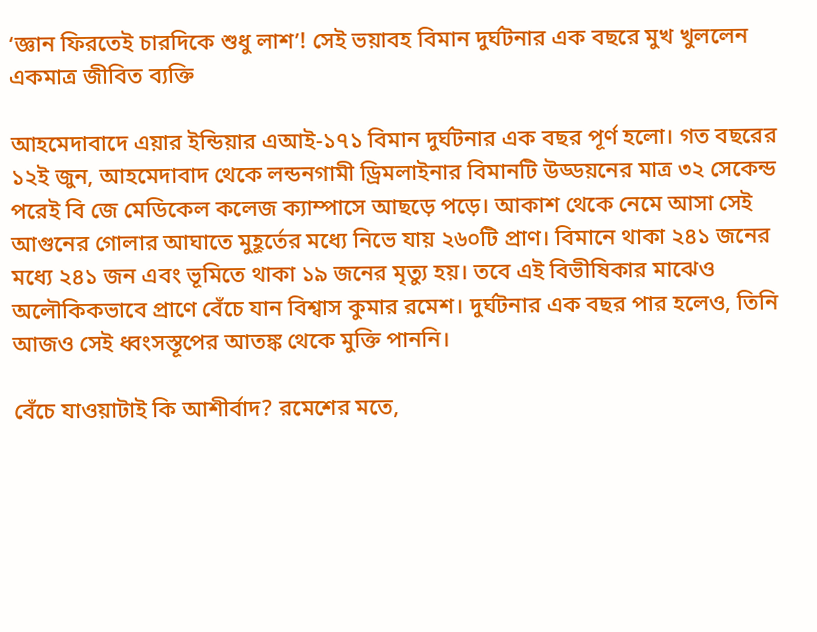‘জ্ঞান ফিরতেই চারদিকে শুধু লাশ’! সেই ভয়াবহ বিমান দুর্ঘটনার এক বছরে মুখ খুললেন একমাত্র জীবিত ব্যক্তি

আহমেদাবাদে এয়ার ইন্ডিয়ার এআই-১৭১ বিমান দুর্ঘটনার এক বছর পূর্ণ হলো। গত বছরের ১২ই জুন, আহমেদাবাদ থেকে লন্ডনগামী ড্রিমলাইনার বিমানটি উড্ডয়নের মাত্র ৩২ সেকেন্ড পরেই বি জে মেডিকেল কলেজ ক্যাম্পাসে আছড়ে পড়ে। আকাশ থেকে নেমে আসা সেই আগুনের গোলার আঘাতে মুহূর্তের মধ্যে নিভে যায় ২৬০টি প্রাণ। বিমানে থাকা ২৪১ জনের মধ্যে ২৪১ জন এবং ভূমিতে থাকা ১৯ জনের মৃত্যু হয়। তবে এই বিভীষিকার মাঝেও অলৌকিকভাবে প্রাণে বেঁচে যান বিশ্বাস কুমার রমেশ। দুর্ঘটনার এক বছর পার হলেও, তিনি আজও সেই ধ্বংসস্তূপের আতঙ্ক থেকে মুক্তি পাননি।

বেঁচে যাওয়াটাই কি আশীর্বাদ? রমেশের মতে,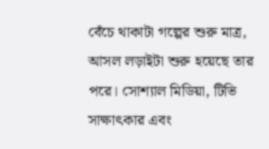বেঁচে থাকাটা গল্পের শুরু মাত্র, আসল লড়াইটা শুরু হয়েছে তার পরে। সোশ্যাল মিডিয়া, টিভি সাক্ষাৎকার এবং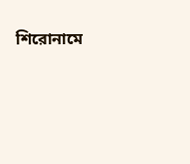শিরোনামে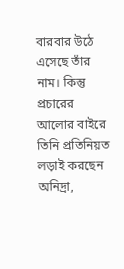বারবার উঠে এসেছে তাঁর নাম। কিন্তু প্রচারের আলোর বাইরে তিনি প্রতিনিয়ত লড়াই করছেন অনিদ্রা,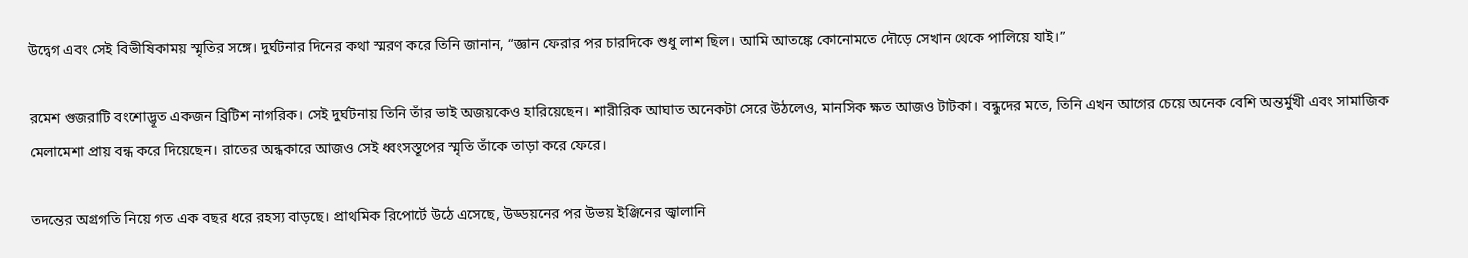উদ্বেগ এবং সেই বিভীষিকাময় স্মৃতির সঙ্গে। দুর্ঘটনার দিনের কথা স্মরণ করে তিনি জানান, “জ্ঞান ফেরার পর চারদিকে শুধু লাশ ছিল। আমি আতঙ্কে কোনোমতে দৌড়ে সেখান থেকে পালিয়ে যাই।”

রমেশ গুজরাটি বংশোদ্ভূত একজন ব্রিটিশ নাগরিক। সেই দুর্ঘটনায় তিনি তাঁর ভাই অজয়কেও হারিয়েছেন। শারীরিক আঘাত অনেকটা সেরে উঠলেও, মানসিক ক্ষত আজও টাটকা। বন্ধুদের মতে, তিনি এখন আগের চেয়ে অনেক বেশি অন্তর্মুখী এবং সামাজিক মেলামেশা প্রায় বন্ধ করে দিয়েছেন। রাতের অন্ধকারে আজও সেই ধ্বংসস্তূপের স্মৃতি তাঁকে তাড়া করে ফেরে।

তদন্তের অগ্রগতি নিয়ে গত এক বছর ধরে রহস্য বাড়ছে। প্রাথমিক রিপোর্টে উঠে এসেছে, উড্ডয়নের পর উভয় ইঞ্জিনের জ্বালানি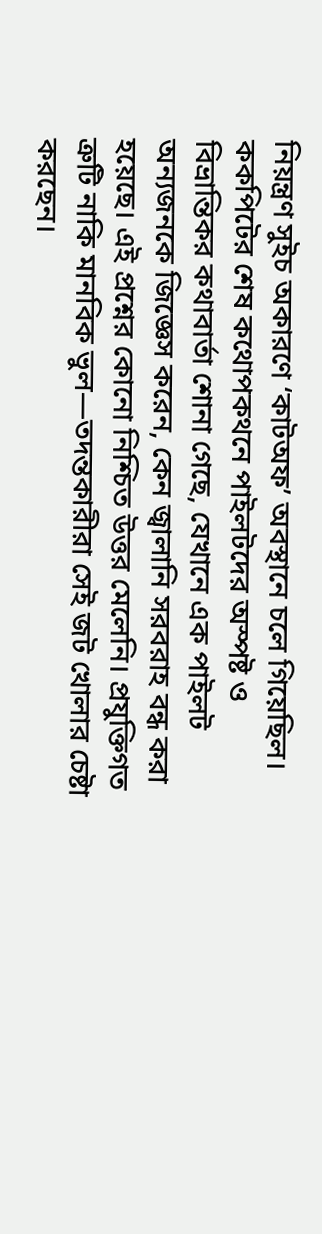নিয়ন্ত্রণ সুইচ অকারণে ‘কাটঅফ’ অবস্থানে চলে গিয়েছিল। ককপিটের শেষ কথোপকথনে পাইলটদের অস্পষ্ট ও বিভ্রান্তিকর কথাবার্তা শোনা গেছে, যেখানে এক পাইলট অন্যজনকে জিজ্ঞেস করেন, কেন জ্বালানি সরবরাহ বন্ধ করা হয়েছে। এই প্রশ্নের কোনো নিশ্চিত উত্তর মেলেনি। প্রযুক্তিগত ত্রুটি নাকি মানবিক ভুল—তদন্তকারীরা সেই জট খোলার চেষ্টা করছেন।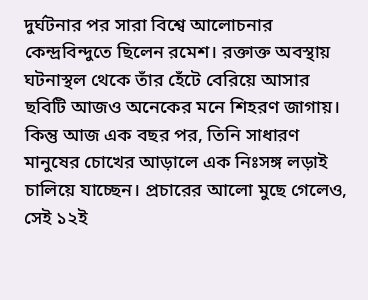দুর্ঘটনার পর সারা বিশ্বে আলোচনার কেন্দ্রবিন্দুতে ছিলেন রমেশ। রক্তাক্ত অবস্থায় ঘটনাস্থল থেকে তাঁর হেঁটে বেরিয়ে আসার ছবিটি আজও অনেকের মনে শিহরণ জাগায়। কিন্তু আজ এক বছর পর, তিনি সাধারণ মানুষের চোখের আড়ালে এক নিঃসঙ্গ লড়াই চালিয়ে যাচ্ছেন। প্রচারের আলো মুছে গেলেও, সেই ১২ই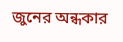জুনের অন্ধকার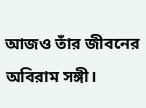আজও তাঁর জীবনের অবিরাম সঙ্গী।